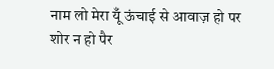नाम लो मेरा यूँ ऊंचाई से आवाज़ हो पर शोर न हो पैर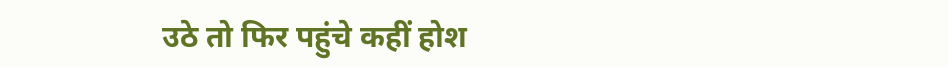उठे तो फिर पहुंचे कहीं होश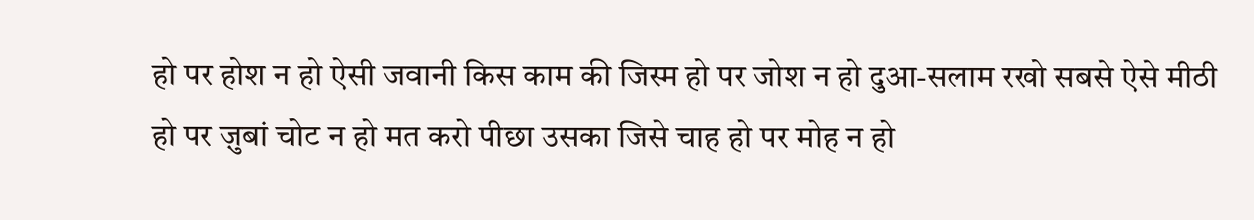हो पर होश न हो ऐसी जवानी किस काम की जिस्म हो पर जोश न हो दुआ-सलाम रखो सबसे ऐसे मीठी हो पर ज़ुबां चोट न हो मत करो पीछा उसका जिसे चाह हो पर मोह न हो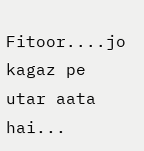Fitoor....jo kagaz pe utar aata hai...